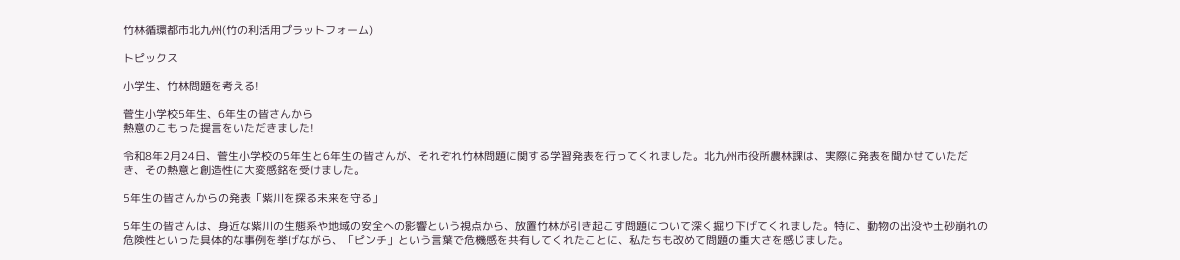竹林循環都市北九州(竹の利活用プラットフォーム)

トピックス

小学生、竹林問題を考える!

菅生小学校5年生、6年生の皆さんから
熱意のこもった提言をいただきました!

令和8年2月24日、菅生小学校の5年生と6年生の皆さんが、それぞれ竹林問題に関する学習発表を行ってくれました。北九州市役所農林課は、実際に発表を聞かせていただき、その熱意と創造性に大変感銘を受けました。

5年生の皆さんからの発表「紫川を探る未来を守る」

5年生の皆さんは、身近な紫川の生態系や地域の安全への影響という視点から、放置竹林が引き起こす問題について深く掘り下げてくれました。特に、動物の出没や土砂崩れの危険性といった具体的な事例を挙げながら、「ピンチ」という言葉で危機感を共有してくれたことに、私たちも改めて問題の重大さを感じました。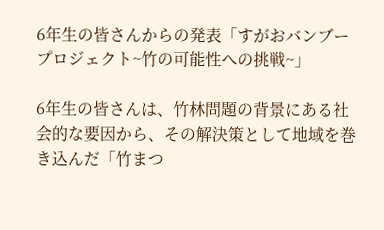6年生の皆さんからの発表「すがおバンブープロジェクト~竹の可能性への挑戦~」

6年生の皆さんは、竹林問題の背景にある社会的な要因から、その解決策として地域を巻き込んだ「竹まつ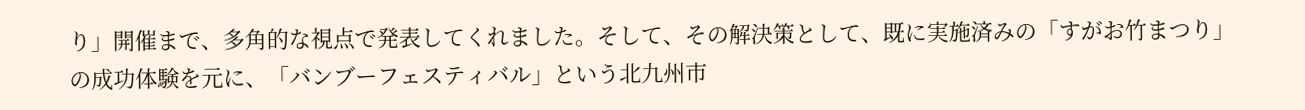り」開催まで、多角的な視点で発表してくれました。そして、その解決策として、既に実施済みの「すがお竹まつり」の成功体験を元に、「バンブーフェスティバル」という北九州市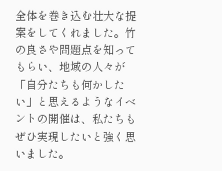全体を巻き込む壮大な提案をしてくれました。竹の良さや問題点を知ってもらい、地域の人々が「自分たちも何かしたい」と思えるようなイベントの開催は、私たちもぜひ実現したいと強く思いました。